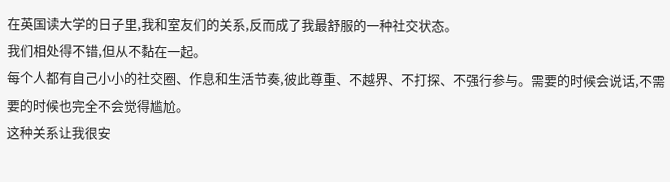在英国读大学的日子里,我和室友们的关系,反而成了我最舒服的一种社交状态。
我们相处得不错,但从不黏在一起。
每个人都有自己小小的社交圈、作息和生活节奏,彼此尊重、不越界、不打探、不强行参与。需要的时候会说话,不需要的时候也完全不会觉得尴尬。
这种关系让我很安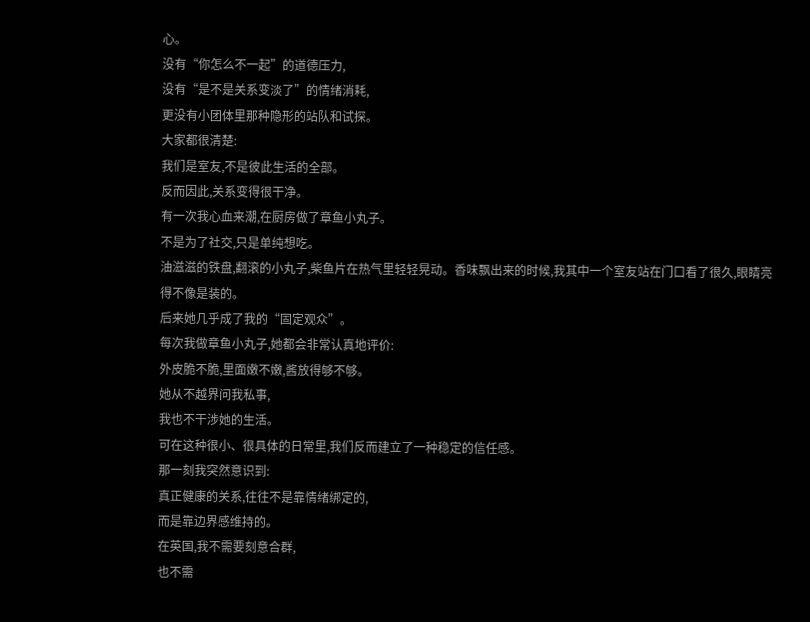心。
没有“你怎么不一起”的道德压力,
没有“是不是关系变淡了”的情绪消耗,
更没有小团体里那种隐形的站队和试探。
大家都很清楚:
我们是室友,不是彼此生活的全部。
反而因此,关系变得很干净。
有一次我心血来潮,在厨房做了章鱼小丸子。
不是为了社交,只是单纯想吃。
油滋滋的铁盘,翻滚的小丸子,柴鱼片在热气里轻轻晃动。香味飘出来的时候,我其中一个室友站在门口看了很久,眼睛亮得不像是装的。
后来她几乎成了我的“固定观众”。
每次我做章鱼小丸子,她都会非常认真地评价:
外皮脆不脆,里面嫩不嫩,酱放得够不够。
她从不越界问我私事,
我也不干涉她的生活。
可在这种很小、很具体的日常里,我们反而建立了一种稳定的信任感。
那一刻我突然意识到:
真正健康的关系,往往不是靠情绪绑定的,
而是靠边界感维持的。
在英国,我不需要刻意合群,
也不需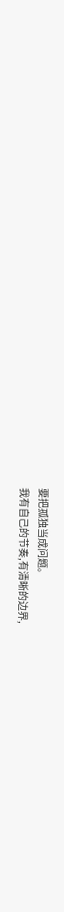要把孤独当成问题。
我有自己的节奏,有清晰的边界,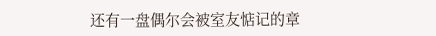还有一盘偶尔会被室友惦记的章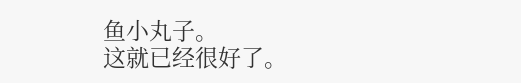鱼小丸子。
这就已经很好了。